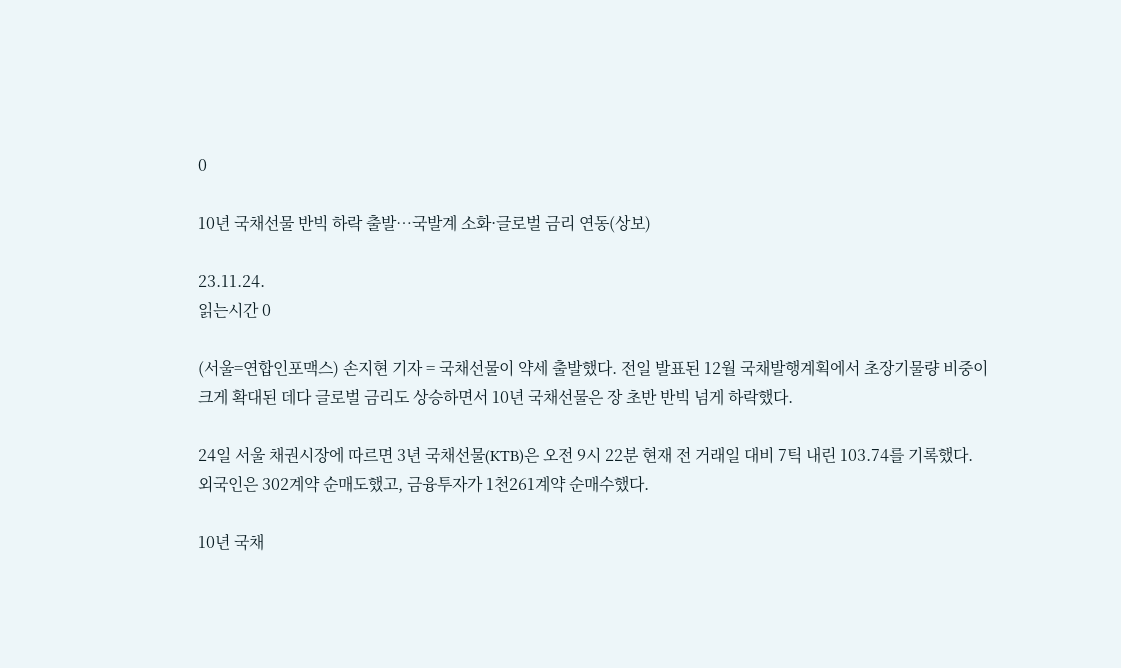0

10년 국채선물 반빅 하락 출발…국발계 소화·글로벌 금리 연동(상보)

23.11.24.
읽는시간 0

(서울=연합인포맥스) 손지현 기자 = 국채선물이 약세 출발했다. 전일 발표된 12월 국채발행계획에서 초장기물량 비중이 크게 확대된 데다 글로벌 금리도 상승하면서 10년 국채선물은 장 초반 반빅 넘게 하락했다.

24일 서울 채권시장에 따르면 3년 국채선물(KTB)은 오전 9시 22분 현재 전 거래일 대비 7틱 내린 103.74를 기록했다. 외국인은 302계약 순매도했고, 금융투자가 1천261계약 순매수했다.

10년 국채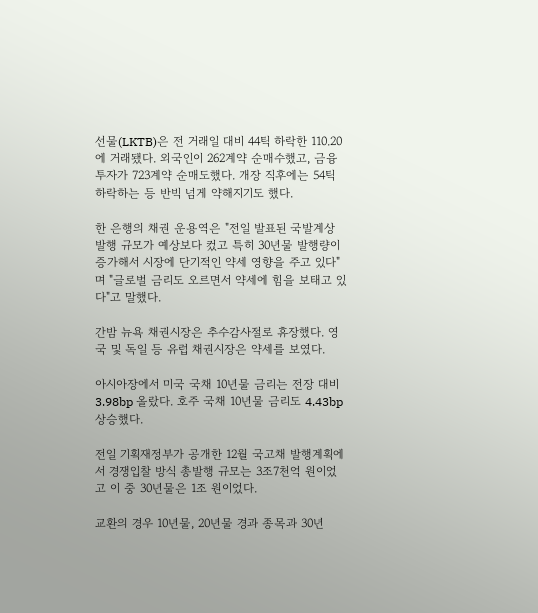선물(LKTB)은 전 거래일 대비 44틱 하락한 110.20에 거래됐다. 외국인이 262계약 순매수했고, 금융투자가 723계약 순매도했다. 개장 직후에는 54틱 하락하는 등 반빅 넘게 약해지기도 했다.

한 은행의 채권 운용역은 "전일 발표된 국발계상 발행 규모가 예상보다 컸고 특히 30년물 발행량이 증가해서 시장에 단기적인 약세 영향을 주고 있다"며 "글로벌 금리도 오르면서 약세에 힘을 보태고 있다"고 말했다.

간밤 뉴욕 채권시장은 추수감사절로 휴장했다. 영국 및 독일 등 유럽 채권시장은 약세를 보였다.

아시아장에서 미국 국채 10년물 금리는 전장 대비 3.98bp 올랐다. 호주 국채 10년물 금리도 4.43bp 상승했다.

전일 기획재정부가 공개한 12월 국고채 발행계획에서 경쟁입찰 방식 총발행 규모는 3조7천억 원이었고 이 중 30년물은 1조 원이었다.

교환의 경우 10년물, 20년물 경과 종목과 30년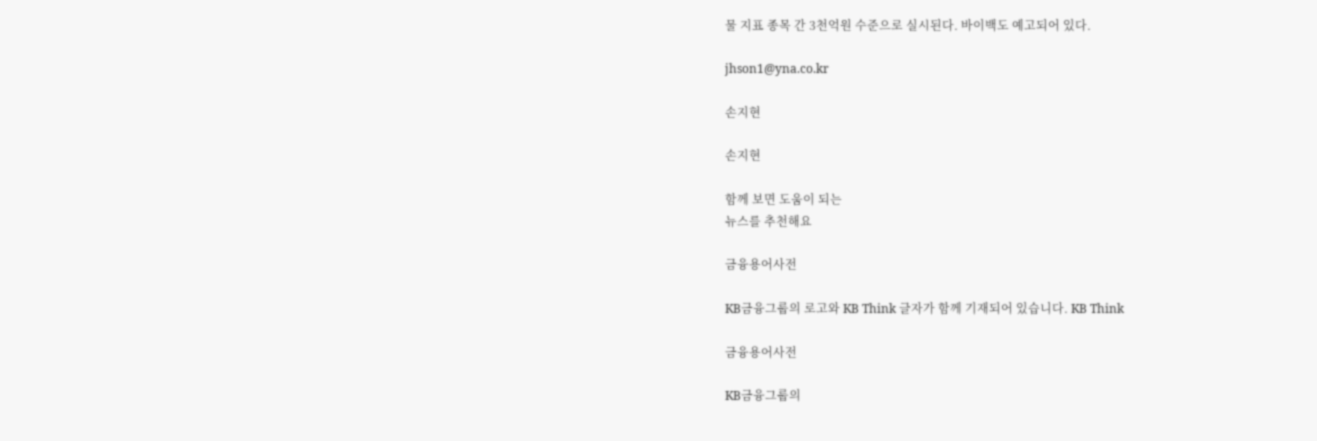물 지표 종목 간 3천억원 수준으로 실시된다. 바이백도 예고되어 있다.

jhson1@yna.co.kr

손지현

손지현

함께 보면 도움이 되는
뉴스를 추천해요

금융용어사전

KB금융그룹의 로고와 KB Think 글자가 함께 기재되어 있습니다. KB Think

금융용어사전

KB금융그룹의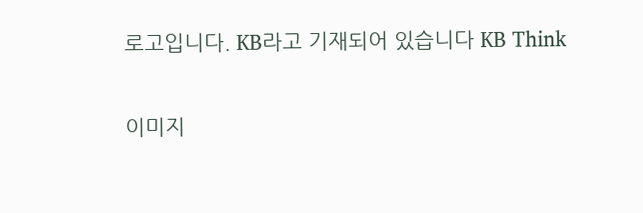로고입니다. KB라고 기재되어 있습니다 KB Think

이미지